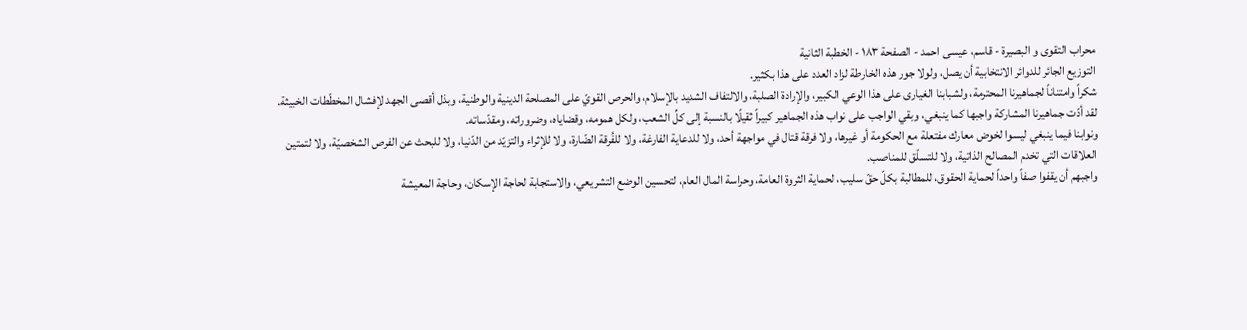محراب التقوى و البصيرة - قاسم، عيسى احمد - الصفحة ١٨٣ - الخطبة الثانية
التوزيع الجائر للدوائر الانتخابية أن يصل، ولولا جور هذه الخارطة لزاد العدد على هذا بكثير.
شكراً وامتناناً لجماهيرنا المحترمة، ولشبابنا الغيارى على هذا الوعي الكبير، والإرادة الصلبة، والالتفاف الشديد بالإسلام، والحرص القويّ على المصلحة الدينية والوطنية، وبذل أقصى الجهد لإفشال المخطّطات الخبيثة.
لقد أدّت جماهيرنا المشاركة واجبها كما ينبغي، وبقي الواجب على نواب هذه الجماهير كبيراً ثقيلًا بالنسبة إلى كلِّ الشعب، ولكل همومه، وقضاياه، وضروراته، ومقدّساته.
ونوابنا فيما ينبغي ليسوا لخوض معارك مفتعلة مع الحكومة أو غيرها، ولا فرقة قتال في مواجهة أحد، ولا للدعاية الفارغة، ولا للفُرقة الضّارة، ولا للإثراء والتزيّد من الدّنيا، ولا للبحث عن الفرص الشخصيّة، ولا لتمتين العلاقات التي تخدم المصالح الذاتية، ولا للتسلّق للمناصب.
واجبهم أن يقفوا صفاً واحداً لحماية الحقوق، للمطالبة بكلّ حقّ سليب، لحماية الثروة العامة، وحراسة المال العام، لتحسين الوضع التشريعي، والاستجابة لحاجة الإسكان، وحاجة المعيشة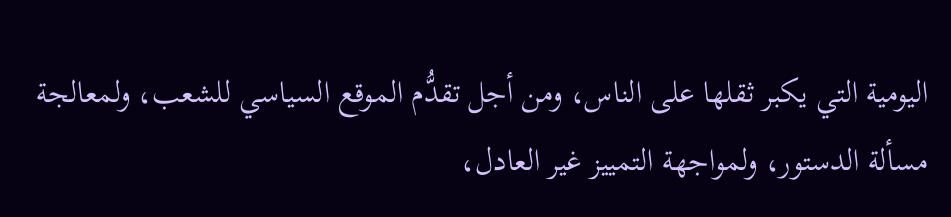اليومية التي يكبر ثقلها على الناس، ومن أجل تقدُّم الموقع السياسي للشعب، ولمعالجة مسألة الدستور، ولمواجهة التمييز غير العادل،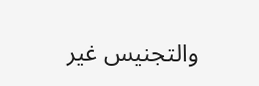والتجنيس غير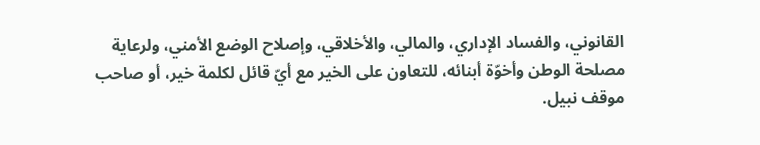القانوني، والفساد الإداري، والمالي، والأخلاقي، وإصلاح الوضع الأمني، ولرعاية مصلحة الوطن وأخوّة أبنائه، للتعاون على الخير مع أيّ قائل لكلمة خير، أو صاحب موقف نبيل.